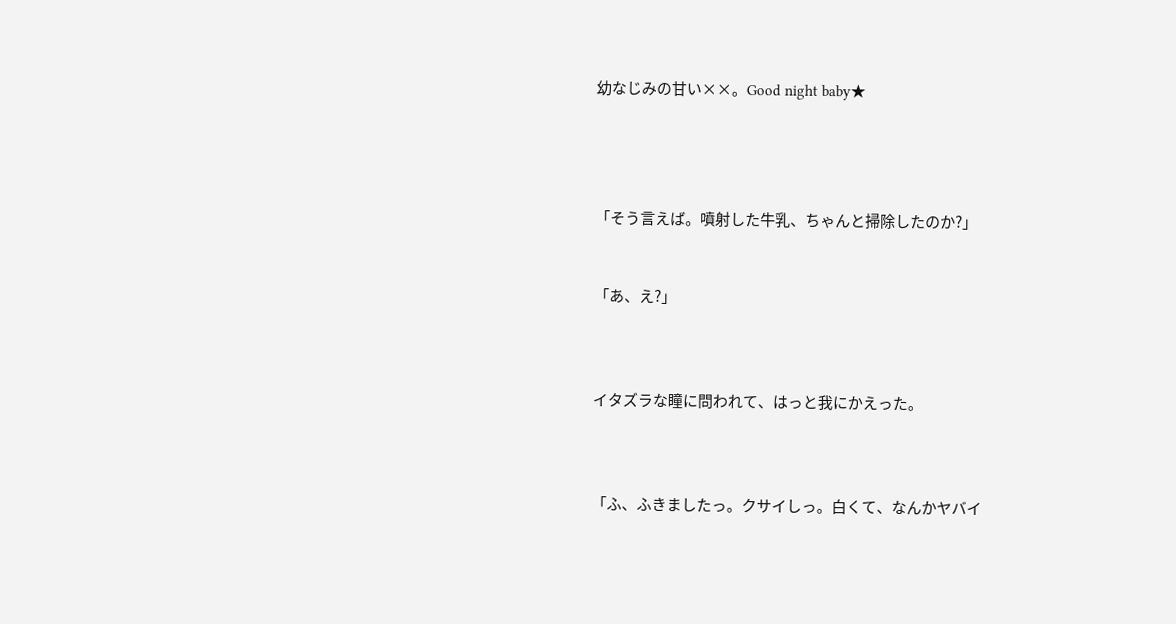幼なじみの甘い××。Good night baby★




「そう言えば。噴射した牛乳、ちゃんと掃除したのか?」


「あ、え?」



イタズラな瞳に問われて、はっと我にかえった。



「ふ、ふきましたっ。クサイしっ。白くて、なんかヤバイ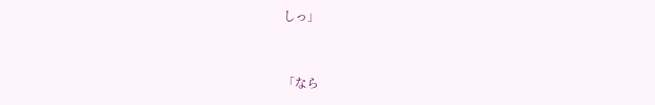しっ」


「なら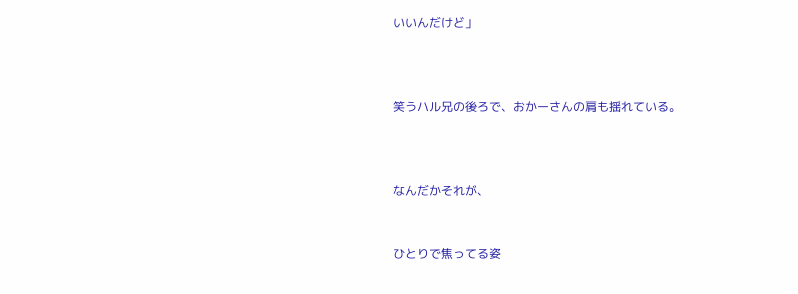いいんだけど」



笑うハル兄の後ろで、おかーさんの肩も揺れている。



なんだかそれが、


ひとりで焦ってる姿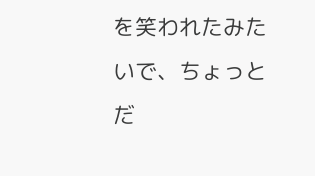を笑われたみたいで、ちょっとだ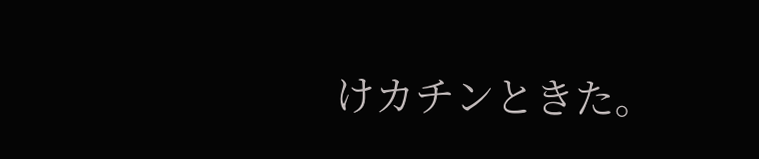けカチンときた。